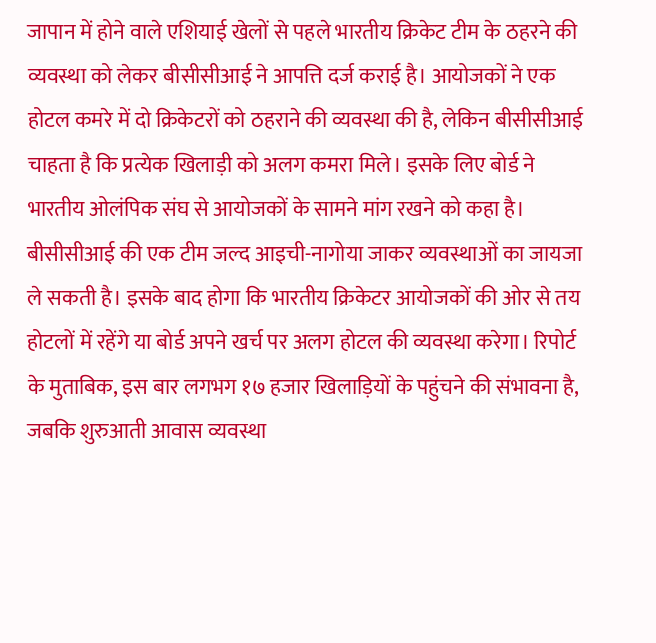जापान में होने वाले एशियाई खेलों से पहले भारतीय क्रिकेट टीम के ठहरने की व्यवस्था को लेकर बीसीसीआई ने आपत्ति दर्ज कराई है। आयोजकों ने एक होटल कमरे में दो क्रिकेटरों को ठहराने की व्यवस्था की है, लेकिन बीसीसीआई चाहता है कि प्रत्येक खिलाड़ी को अलग कमरा मिले। इसके लिए बोर्ड ने भारतीय ओलंपिक संघ से आयोजकों के सामने मांग रखने को कहा है।
बीसीसीआई की एक टीम जल्द आइची-नागोया जाकर व्यवस्थाओं का जायजा ले सकती है। इसके बाद होगा कि भारतीय क्रिकेटर आयोजकों की ओर से तय होटलों में रहेंगे या बोर्ड अपने खर्च पर अलग होटल की व्यवस्था करेगा। रिपोर्ट के मुताबिक, इस बार लगभग १७ हजार खिलाड़ियों के पहुंचने की संभावना है, जबकि शुरुआती आवास व्यवस्था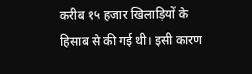करीब १५ हजार खिलाड़ियों के हिसाब से की गई थी। इसी कारण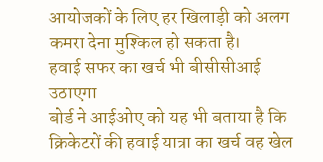आयोजकों के लिए हर खिलाड़ी को अलग कमरा देना मुश्किल हो सकता है।
हवाई सफर का खर्च भी बीसीसीआई उठाएगा
बोर्ड ने आईओए को यह भी बताया है कि क्रिकेटरों की हवाई यात्रा का खर्च वह खेल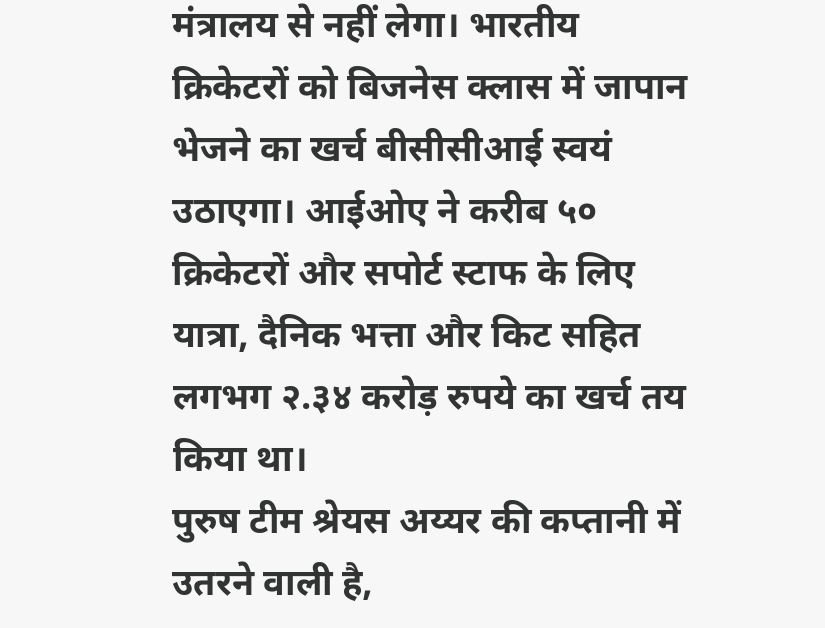मंत्रालय से नहीं लेगा। भारतीय क्रिकेटरों को बिजनेस क्लास में जापान भेजने का खर्च बीसीसीआई स्वयं उठाएगा। आईओए ने करीब ५० क्रिकेटरों और सपोर्ट स्टाफ के लिए यात्रा, दैनिक भत्ता और किट सहित लगभग २.३४ करोड़ रुपये का खर्च तय किया था।
पुरुष टीम श्रेयस अय्यर की कप्तानी में उतरने वाली है,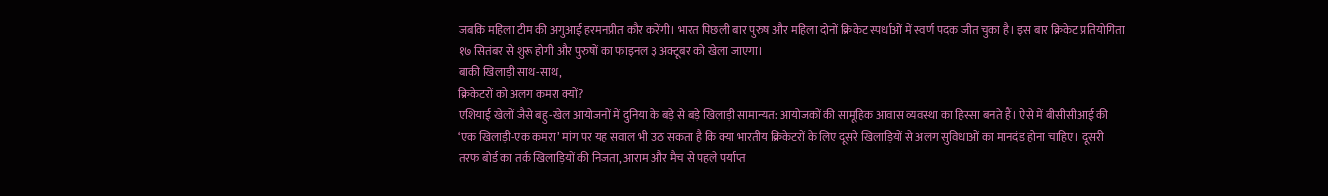जबकि महिला टीम की अगुआई हरमनप्रीत कौर करेंगी। भारत पिछली बार पुरुष और महिला दोनों क्रिकेट स्पर्धाओं में स्वर्ण पदक जीत चुका है। इस बार क्रिकेट प्रतियोगिता १७ सितंबर से शुरू होगी और पुरुषों का फाइनल ३ अक्टूबर को खेला जाएगा।
बाकी खिलाड़ी साथ-साथ,
क्रिकेटरों को अलग कमरा क्यों?
एशियाई खेलों जैसे बहु-खेल आयोजनों में दुनिया के बड़े से बड़े खिलाड़ी सामान्यत: आयोजकों की सामूहिक आवास व्यवस्था का हिस्सा बनते हैं। ऐसे में बीसीसीआई की ‘एक खिलाड़ी-एक कमरा’ मांग पर यह सवाल भी उठ सकता है कि क्या भारतीय क्रिकेटरों के लिए दूसरे खिलाड़ियों से अलग सुविधाओं का मानदंड होना चाहिए। दूसरी तरफ बोर्ड का तर्क खिलाड़ियों की निजता, आराम और मैच से पहले पर्याप्त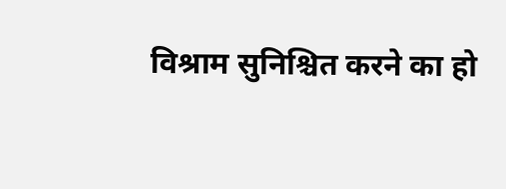विश्राम सुनिश्चित करने का हो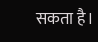सकता है।